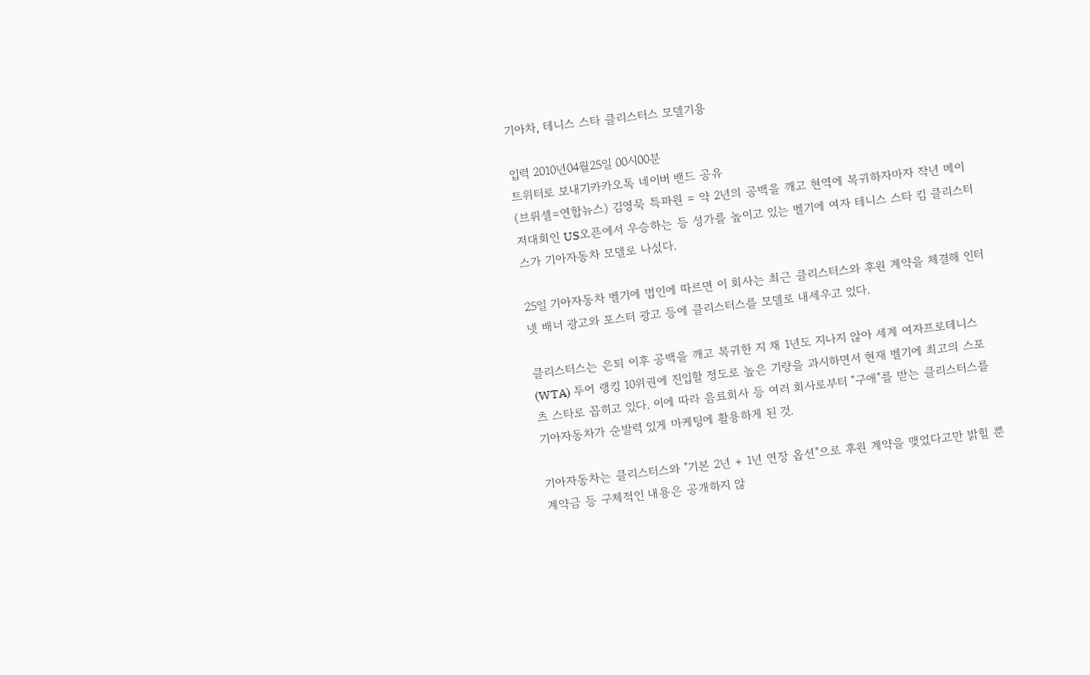기아차, 테니스 스타 클리스터스 모델기용

입력 2010년04월25일 00시00분
트위터로 보내기카카오톡 네이버 밴드 공유
(브뤼셀=연합뉴스) 김영묵 특파원 = 약 2년의 공백을 깨고 현역에 복귀하자마자 작년 메이저대회인 US오픈에서 우승하는 등 성가를 높이고 있는 벨기에 여자 테니스 스타 킴 클리스터스가 기아자동차 모델로 나섰다.

25일 기아자동차 벨기에 법인에 따르면 이 회사는 최근 클리스터스와 후원 계약을 체결해 인터넷 배너 광고와 포스터 광고 등에 클리스터스를 모델로 내세우고 있다.

클리스터스는 은퇴 이후 공백을 깨고 복귀한 지 채 1년도 지나지 않아 세계 여자프로테니스(WTA) 투어 랭킹 10위권에 진입할 정도로 높은 기량을 과시하면서 현재 벨기에 최고의 스포츠 스타로 꼽히고 있다. 이에 따라 음료회사 등 여러 회사로부터 "구애"를 받는 클리스터스를 기아자동차가 순발력 있게 마케팅에 활용하게 된 것.

기아자동차는 클리스터스와 "기본 2년 + 1년 연장 옵션"으로 후원 계약을 맺었다고만 밝힐 뿐 계약금 등 구체적인 내용은 공개하지 않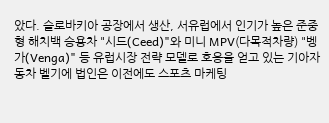았다. 슬로바키아 공장에서 생산, 서유럽에서 인기가 높은 준중형 해치백 승용차 "시드(Ceed)"와 미니 MPV(다목적차량) "벵가(Venga)" 등 유럽시장 전략 모델로 호응을 얻고 있는 기아자동차 벨기에 법인은 이전에도 스포츠 마케팅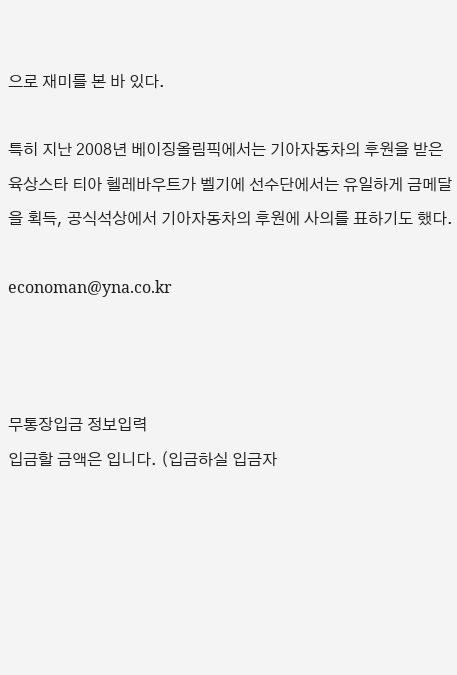으로 재미를 본 바 있다.

특히 지난 2008년 베이징올림픽에서는 기아자동차의 후원을 받은 육상스타 티아 헬레바우트가 벨기에 선수단에서는 유일하게 금메달을 획득, 공식석상에서 기아자동차의 후원에 사의를 표하기도 했다.

economan@yna.co.kr



무통장입금 정보입력
입금할 금액은 입니다. (입금하실 입금자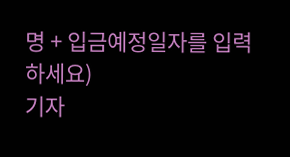명 + 입금예정일자를 입력하세요)
기자